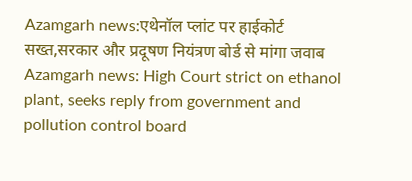Azamgarh news:एथेनॉल प्लांट पर हाईकोर्ट सख्त,सरकार और प्रदूषण नियंत्रण बोर्ड से मांगा जवाब
Azamgarh news: High Court strict on ethanol plant, seeks reply from government and pollution control board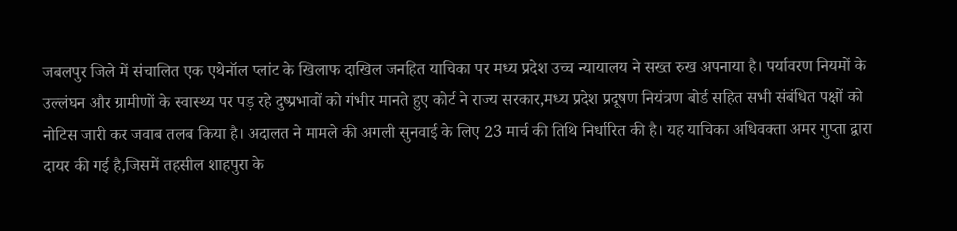जबलपुर जिले में संचालित एक एथेनॉल प्लांट के खिलाफ दाखिल जनहित याचिका पर मध्य प्रदेश उच्च न्यायालय ने सख्त रुख अपनाया है। पर्यावरण नियमों के उल्लंघन और ग्रामीणों के स्वास्थ्य पर पड़ रहे दुष्प्रभावों को गंभीर मानते हुए कोर्ट ने राज्य सरकार,मध्य प्रदेश प्रदूषण नियंत्रण बोर्ड सहित सभी संबंधित पक्षों को नोटिस जारी कर जवाब तलब किया है। अदालत ने मामले की अगली सुनवाई के लिए 23 मार्च की तिथि निर्धारित की है। यह याचिका अधिवक्ता अमर गुप्ता द्वारा दायर की गई है,जिसमें तहसील शाहपुरा के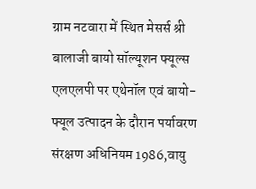ग्राम नटवारा में स्थित मेसर्स श्री बालाजी बायो सॉल्यूशन फ्यूल्स एलएलपी पर एथेनॉल एवं बायो-फ्यूल उत्पादन के दौरान पर्यावरण संरक्षण अधिनियम 1986,वायु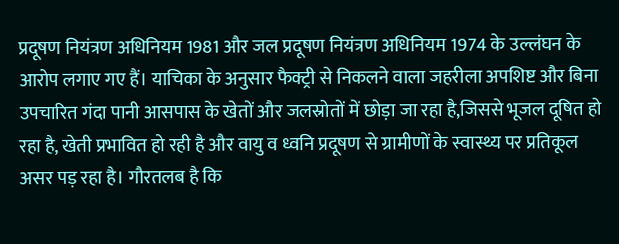प्रदूषण नियंत्रण अधिनियम 1981 और जल प्रदूषण नियंत्रण अधिनियम 1974 के उल्लंघन के आरोप लगाए गए हैं। याचिका के अनुसार फैक्ट्री से निकलने वाला जहरीला अपशिष्ट और बिना उपचारित गंदा पानी आसपास के खेतों और जलस्रोतों में छोड़ा जा रहा है,जिससे भूजल दूषित हो रहा है, खेती प्रभावित हो रही है और वायु व ध्वनि प्रदूषण से ग्रामीणों के स्वास्थ्य पर प्रतिकूल असर पड़ रहा है। गौरतलब है कि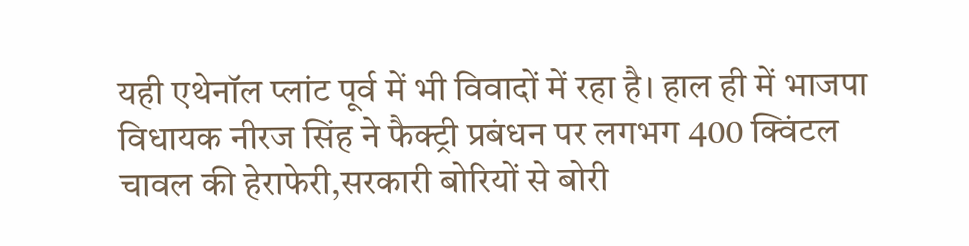यही एथेनॉल प्लांट पूर्व में भी विवादों में रहा है। हाल ही में भाजपा विधायक नीरज सिंह ने फैक्ट्री प्रबंधन पर लगभग 400 क्विंटल चावल की हेराफेरी,सरकारी बोरियों से बोरी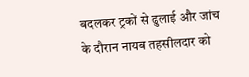बदलकर ट्रकों से ढुलाई और जांच के दौरान नायब तहसीलदार को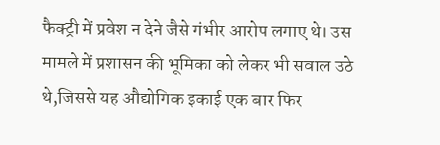फैक्ट्री में प्रवेश न देने जैसे गंभीर आरोप लगाए थे। उस मामले में प्रशासन की भूमिका को लेकर भी सवाल उठे थे,जिससे यह औद्योगिक इकाई एक बार फिर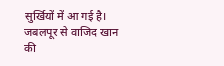सुर्खियों में आ गई है।
जबलपूर से वाजिद खान की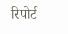रिपोर्ट